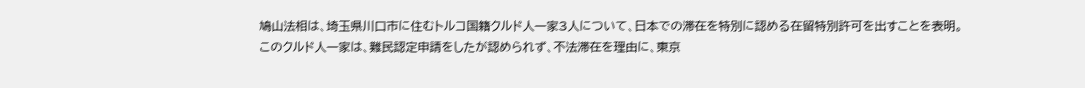鳩山法相は、埼玉県川口市に住むトルコ国籍クルド人一家3人について、日本での滞在を特別に認める在留特別許可を出すことを表明。
このクルド人一家は、難民認定申請をしたが認められず、不法滞在を理由に、東京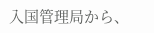入国管理局から、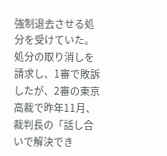強制退去させる処分を受けていた。処分の取り消しを請求し、1審で敗訴したが、2審の東京高裁で昨年11月、裁判長の「話し合いで解決でき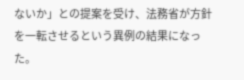ないか」との提案を受け、法務省が方針を一転させるという異例の結果になった。